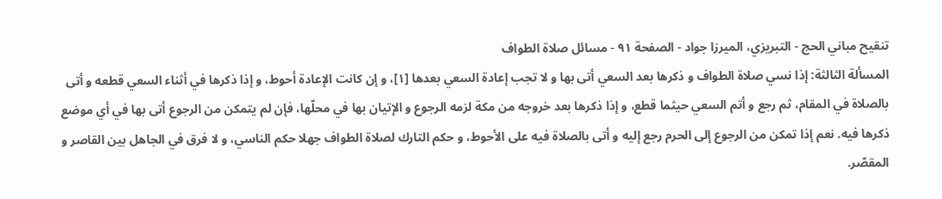تنقيح مباني الحج - التبريزي، الميرزا جواد - الصفحة ٩١ - مسائل صلاة الطواف
المسألة الثالثة: إذا نسي صلاة الطواف و ذكرها بعد السعي أتى بها و لا تجب إعادة السعي بعدها [١]، و إن كانت الإعادة أحوط، و إذا ذكرها في أثناء السعي قطعه و أتى بالصلاة في المقام، ثم رجع و أتم السعي حيثما قطع، و إذا ذكرها بعد خروجه من مكة لزمه الرجوع و الإتيان بها في محلّها، فإن لم يتمكن من الرجوع أتى بها في أي موضع ذكرها فيه. نعم إذا تمكن من الرجوع إلى الحرم رجع إليه و أتى بالصلاة فيه على الأحوط، و حكم التارك لصلاة الطواف جهلا حكم الناسي، و لا فرق في الجاهل بين القاصر و المقصّر.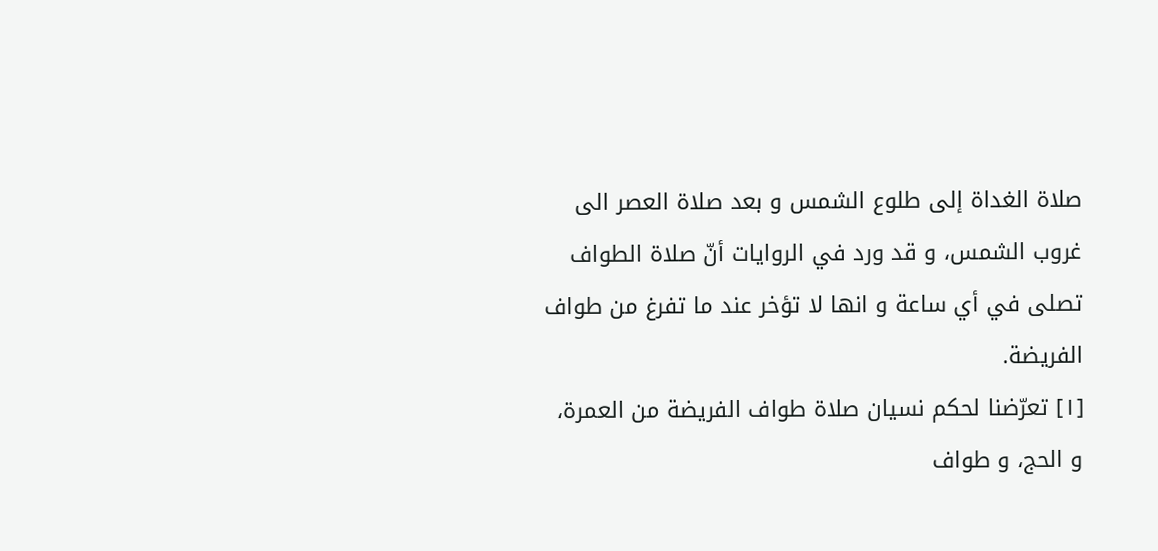صلاة الغداة إلى طلوع الشمس و بعد صلاة العصر الى غروب الشمس، و قد ورد في الروايات أنّ صلاة الطواف تصلى في أي ساعة و انها لا تؤخر عند ما تفرغ من طواف الفريضة.
[١] تعرّضنا لحكم نسيان صلاة طواف الفريضة من العمرة، و الحج، و طواف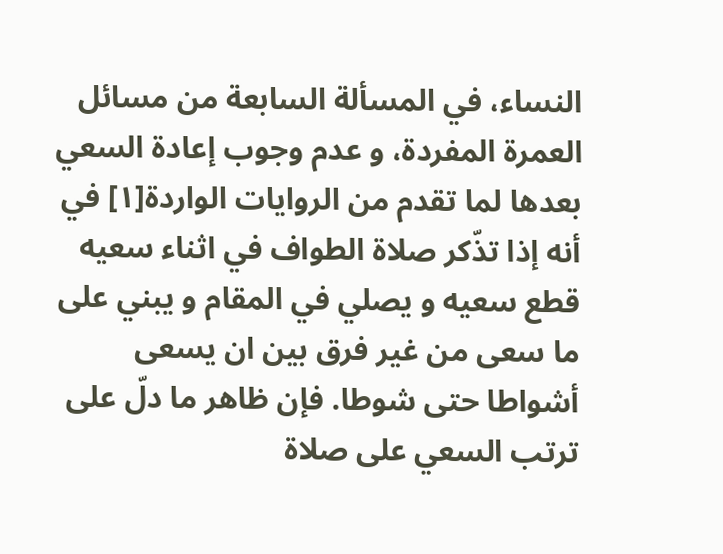النساء، في المسألة السابعة من مسائل العمرة المفردة، و عدم وجوب إعادة السعي بعدها لما تقدم من الروايات الواردة[١] في أنه إذا تذّكر صلاة الطواف في اثناء سعيه قطع سعيه و يصلي في المقام و يبني على ما سعى من غير فرق بين ان يسعى أشواطا حتى شوطا. فإن ظاهر ما دلّ على ترتب السعي على صلاة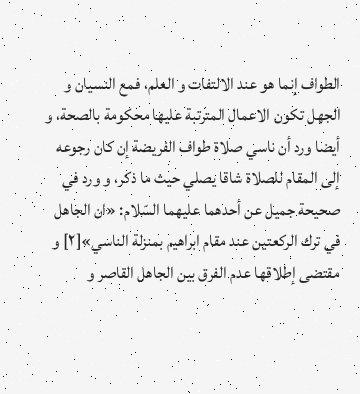الطواف إنما هو عند الالتفات و العلم، فمع النسيان و الجهل تكون الاعمال المترتبة عليها محكومة بالصحة، و أيضا ورد أن ناسي صلاة طواف الفريضة إن كان رجوعه إلى المقام للصلاة شاقا يصلي حيث ما ذكر، و ورد في صحيحة جميل عن أحدهما عليهما السّلام: «ان الجاهل في ترك الركعتين عند مقام ابراهيم بمنزلة الناسي»[٢] و مقتضى إطلاقها عدم الفرق بين الجاهل القاصر و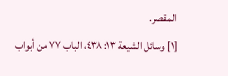المقصر.
[١] وسائل الشيعة ١٣: ٤٣٨، الباب ٧٧ من أبواب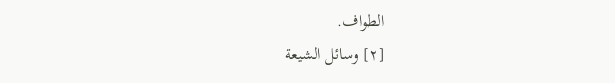الطواف.
[٢] وسائل الشيعة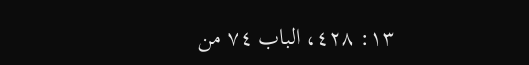١٣: ٤٢٨، الباب ٧٤ من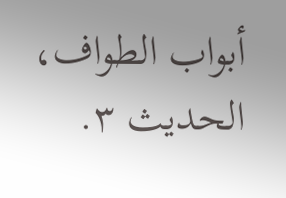أبواب الطواف، الحديث ٣.